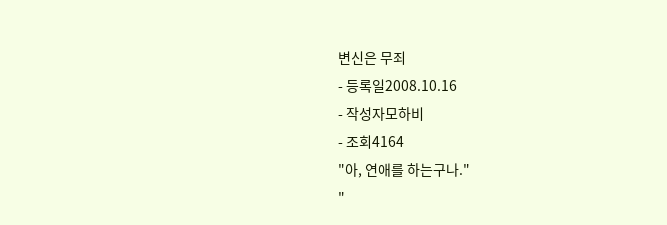변신은 무죄
- 등록일2008.10.16
- 작성자모하비
- 조회4164
"아, 연애를 하는구나."
"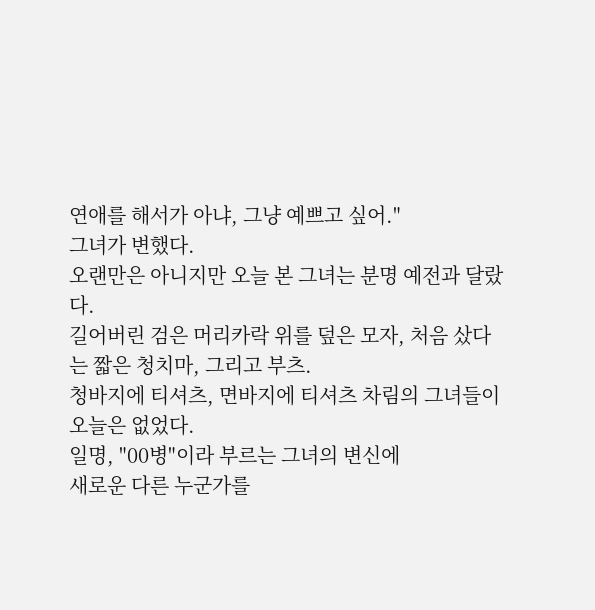연애를 해서가 아냐, 그냥 예쁘고 싶어."
그녀가 변했다.
오랜만은 아니지만 오늘 본 그녀는 분명 예전과 달랐다.
길어버린 검은 머리카락 위를 덮은 모자, 처음 샀다는 짧은 청치마, 그리고 부츠.
청바지에 티셔츠, 면바지에 티셔츠 차림의 그녀들이 오늘은 없었다.
일명, "00병"이라 부르는 그녀의 변신에
새로운 다른 누군가를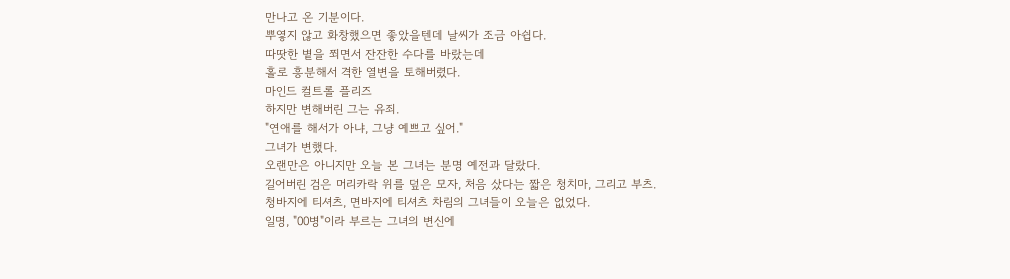만나고 온 기분이다.
뿌옇지 않고 화창했으면 좋았을텐데 날씨가 조금 아쉽다.
따땃한 볕을 쬐면서 잔잔한 수다를 바랐는데
홀로 흥분해서 격한 열변을 토해버렸다.
마인드 컬트롤 플리즈
하지만 변해버린 그는 유죄.
"연애를 해서가 아냐, 그냥 예쁘고 싶어."
그녀가 변했다.
오랜만은 아니지만 오늘 본 그녀는 분명 예전과 달랐다.
길어버린 검은 머리카락 위를 덮은 모자, 처음 샀다는 짧은 청치마, 그리고 부츠.
청바지에 티셔츠, 면바지에 티셔츠 차림의 그녀들이 오늘은 없었다.
일명, "00병"이라 부르는 그녀의 변신에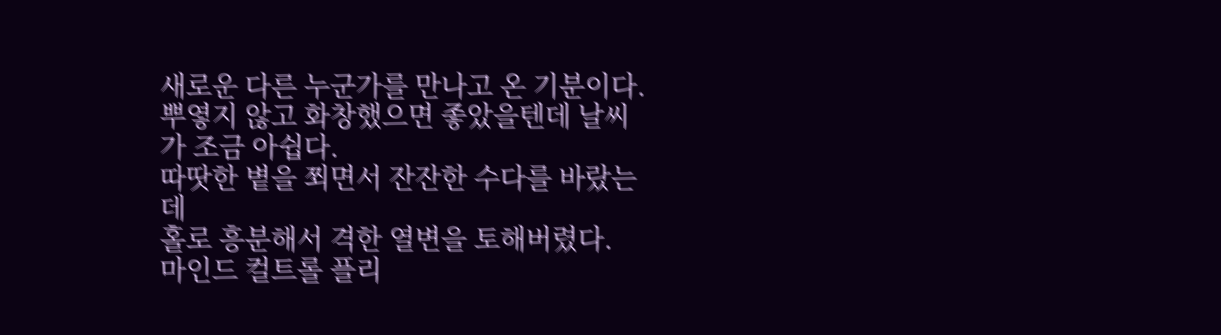새로운 다른 누군가를 만나고 온 기분이다.
뿌옇지 않고 화창했으면 좋았을텐데 날씨가 조금 아쉽다.
따땃한 볕을 쬐면서 잔잔한 수다를 바랐는데
홀로 흥분해서 격한 열변을 토해버렸다.
마인드 컬트롤 플리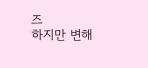즈
하지만 변해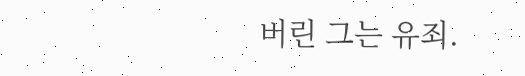버린 그는 유죄.